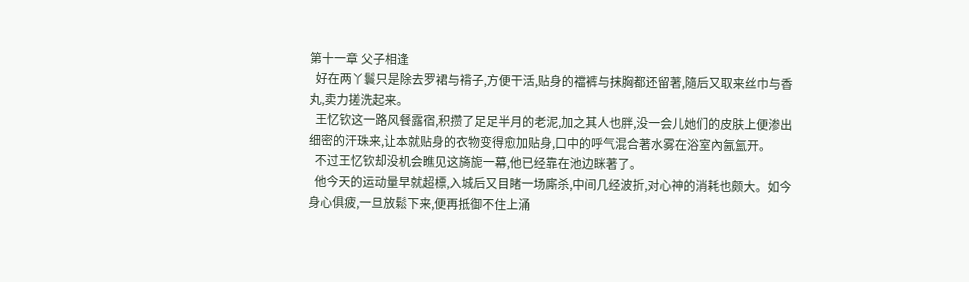第十一章 父子相逢
  好在两丫鬟只是除去罗裙与褙子,方便干活,贴身的襠裤与抹胸都还留著,隨后又取来丝巾与香丸,卖力搓洗起来。
  王忆钦这一路风餐露宿,积攒了足足半月的老泥,加之其人也胖,没一会儿她们的皮肤上便渗出细密的汗珠来,让本就贴身的衣物变得愈加贴身,口中的呼气混合著水雾在浴室內氤氳开。
  不过王忆钦却没机会瞧见这旖旎一幕,他已经靠在池边眯著了。
  他今天的运动量早就超標,入城后又目睹一场廝杀,中间几经波折,对心神的消耗也颇大。如今身心俱疲,一旦放鬆下来,便再抵御不住上涌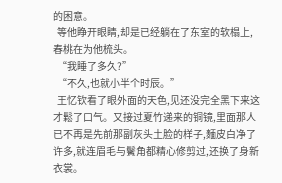的困意。
  等他睁开眼睛,却是已经躺在了东室的软榻上,春桃在为他梳头。
  “我睡了多久?”
  “不久,也就小半个时辰。”
  王忆钦看了眼外面的天色,见还没完全黑下来这才鬆了口气。又接过夏竹递来的铜镜,里面那人已不再是先前那副灰头土脸的样子,麵皮白净了许多,就连眉毛与鬢角都精心修剪过,还换了身新衣裳。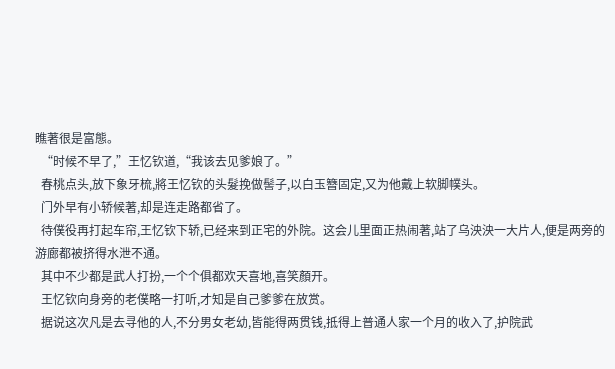瞧著很是富態。
  “时候不早了,”王忆钦道,“我该去见爹娘了。”
  春桃点头,放下象牙梳,將王忆钦的头髮挽做髻子,以白玉簪固定,又为他戴上软脚幞头。
  门外早有小轿候著,却是连走路都省了。
  待僕役再打起车帘,王忆钦下轿,已经来到正宅的外院。这会儿里面正热闹著,站了乌泱泱一大片人,便是两旁的游廊都被挤得水泄不通。
  其中不少都是武人打扮,一个个俱都欢天喜地,喜笑顏开。
  王忆钦向身旁的老僕略一打听,才知是自己爹爹在放赏。
  据说这次凡是去寻他的人,不分男女老幼,皆能得两贯钱,抵得上普通人家一个月的收入了,护院武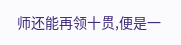师还能再领十贯,便是一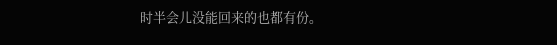时半会儿没能回来的也都有份。